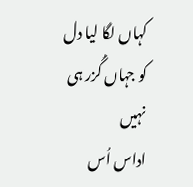کہاں لگا لیا دل کو جہاں گُزر ہی نہیں
اداس اُس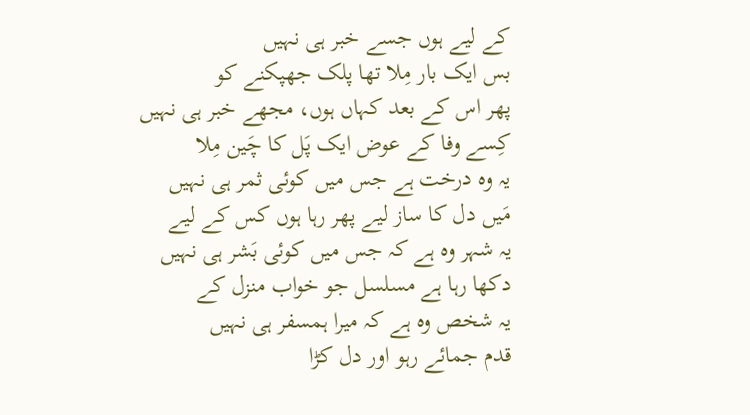کے لیے ہوں جسے خبر ہی نہیں
بس ایک بار مِلا تھا پلک جھپکنے کو
پھر اس کے بعد کہاں ہوں، مجھے خبر ہی نہیں
کِسے وفا کے عوض ایک پَل کا چَین مِلا
یہ وہ درخت ہے جس میں کوئی ثمر ہی نہیں
مَیں دل کا ساز لیے پھر رہا ہوں کس کے لیے
یہ شہر وہ ہے کہ جس میں کوئی بَشر ہی نہیں
دکھا رہا ہے مسلسل جو خواب منزل کے
یہ شخص وہ ہے کہ میرا ہمسفر ہی نہیں
قدم جمائے رہو اور دل کڑا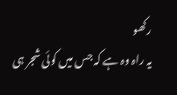رکھو
یہ راہ وہ ہے کہ جس میں کوئی شجر ہی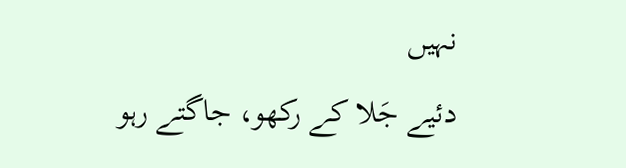نہیں
دئیے جَلا کے رکھو، جاگتے رہو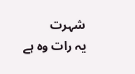شہرت
یہ رات وہ ہے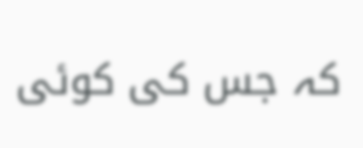کہ جس کی کوئی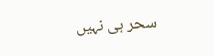سحر ہی نہیں